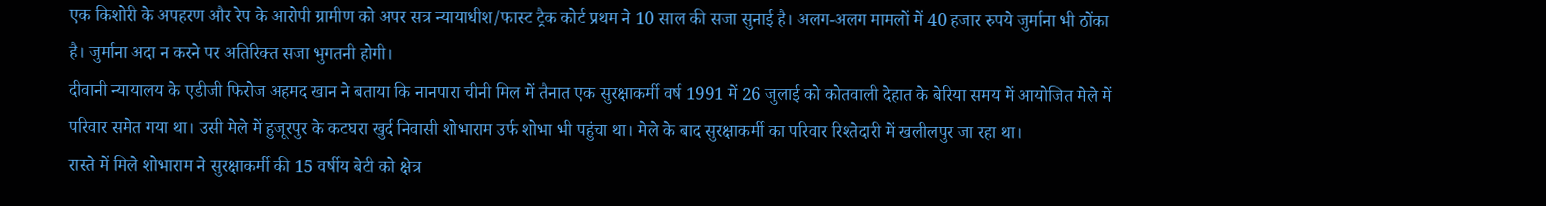एक किशोरी के अपहरण और रेप के आरोपी ग्रामीण को अपर सत्र न्यायाधीश/फास्ट ट्रैक कोर्ट प्रथम ने 10 साल की सजा सुनाई है। अलग-अलग मामलों में 40 हजार रुपये जुर्माना भी ठोंका है। जुर्माना अदा न करने पर अतिरिक्त सजा भुगतनी होगी।
दीवानी न्यायालय के एडीजी फिरोज अहमद खान ने बताया कि नानपारा चीनी मिल में तैनात एक सुरक्षाकर्मी वर्ष 1991 में 26 जुलाई को कोतवाली देहात के बेरिया समय में आयोजित मेले में परिवार समेत गया था। उसी मेले में हुजूरपुर के कटघरा खुर्द निवासी शोभाराम उर्फ शोभा भी पहुंचा था। मेले के बाद सुरक्षाकर्मी का परिवार रिश्तेदारी में खलीलपुर जा रहा था।
रास्ते में मिले शोभाराम ने सुरक्षाकर्मी की 15 वर्षीय बेटी को क्षेत्र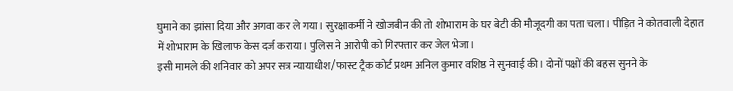घुमाने का झांसा दिया और अगवा कर ले गया। सुरक्षाकर्मी ने खोजबीन की तो शोभाराम के घर बेटी की मौजूदगी का पता चला। पीड़ित ने कोतवाली देहात में शोभाराम के खिलाफ केस दर्ज कराया। पुलिस ने आरोपी को गिरफ्तार कर जेल भेजा।
इसी मामले की शनिवार को अपर सत्र न्यायाधीश/फास्ट ट्रैक कोर्ट प्रथम अनिल कुमार वशिष्ठ ने सुनवाई की। दोनों पक्षों की बहस सुनने के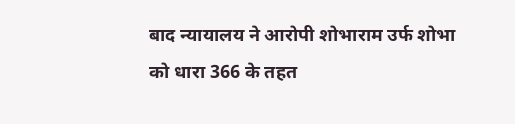बाद न्यायालय ने आरोपी शोभाराम उर्फ शोभा को धारा 366 के तहत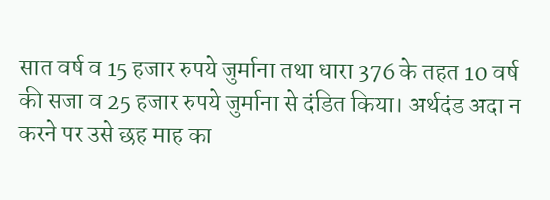सात वर्ष व 15 हजार रुपये जुर्माना तथा धारा 376 के तहत 10 वर्ष की सजा व 25 हजार रुपये जुर्माना से दंडित किया। अर्थदंड अदा न करने पर उसे छह माह का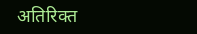अतिरिक्त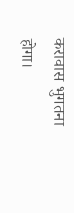करावास भुगतना होगा।